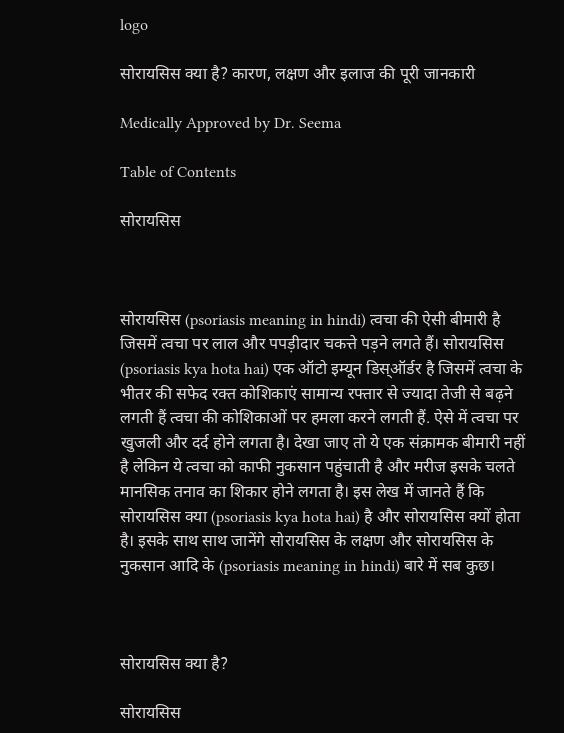logo

सोरायसिस क्या है? कारण, लक्षण और इलाज की पूरी जानकारी

Medically Approved by Dr. Seema

Table of Contents

सोरायसिस



सोरायसिस (psoriasis meaning in hindi) त्वचा की ऐसी बीमारी है जिसमें त्वचा पर लाल और पपड़ीदार चकत्ते पड़ने लगते हैं। सोरायसिस (psoriasis kya hota hai) एक ऑटो इम्यून डिस्ऑर्डर है जिसमें त्वचा के भीतर की सफेद रक्त कोशिकाएं सामान्य रफ्तार से ज्यादा तेजी से बढ़ने लगती हैं त्वचा की कोशिकाओं पर हमला करने लगती हैं. ऐसे में त्वचा पर खुजली और दर्द होने लगता है। देखा जाए तो ये एक संक्रामक बीमारी नहीं है लेकिन ये त्वचा को काफी नुकसान पहुंचाती है और मरीज इसके चलते मानसिक तनाव का शिकार होने लगता है। इस लेख में जानते हैं कि सोरायसिस क्या (psoriasis kya hota hai) है और सोरायसिस क्यों होता है। इसके साथ साथ जानेंगे सोरायसिस के लक्षण और सोरायसिस के नुकसान आदि के (psoriasis meaning in hindi) बारे में सब कुछ।



सोरायसिस क्या है?

सोरायसिस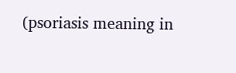(psoriasis meaning in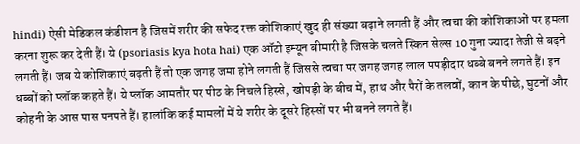hindi) ऐसी मेडिकल कंडीशन है जिसमें शरीर की सफेद रक्त कोशिकाएं खुद ही संख्या बढ़ाने लगती हैं और त्वचा की कोशिकाओं पर हमला करना शुरू कर देती हैं। ये (psoriasis kya hota hai) एक ऑटो इम्यून बीमारी है जिसके चलते स्किन सेल्स 10 गुना ज्यादा तेजी से बढ़ने लगती हैं। जब ये कोशिकाएं बढ़ती हैं तो एक जगह जमा होने लगती हैं जिससे त्वचा पर जगह जगह लाल पपड़ीदार धब्बे बनने लगते हैं। इन धब्बों को प्लॉक कहते हैं। ये प्लॉक आमतौर पर पीठ के निचले हिस्से, खोपड़ी के बीच में, हाथ और पैरों के तलवों, कान के पीछे, घुटनों और कोहनी के आस पास पनपते हैं। हालांकि कई मामलों में ये शरीर के दूसरे हिस्सों पर भी बनने लगते हैं।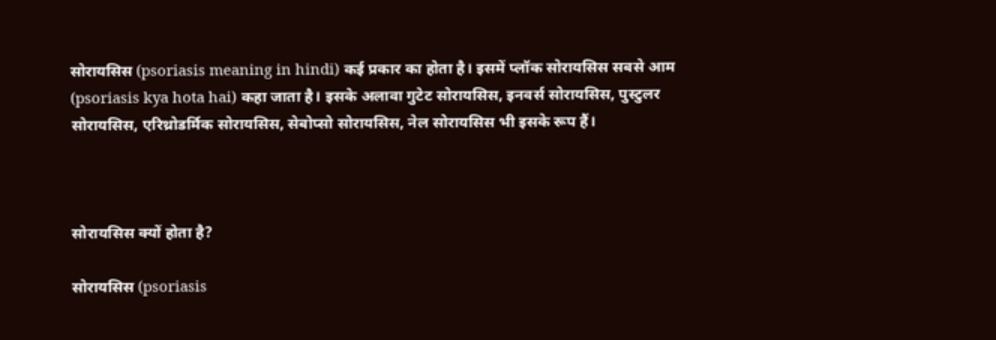सोरायसिस (psoriasis meaning in hindi) कई प्रकार का होता है। इसमें प्लॉक सोरायसिस सबसे आम (psoriasis kya hota hai) कहा जाता है। इसके अलावा गुटेट सोरायसिस, इनवर्स सोरायसिस, पुस्टुलर सोरायसिस, एरिथ्रोडर्मिक सोरायसिस, सेबोप्सो सोरायसिस, नेल सोरायसिस भी इसके रूप हैं।



सोरायसिस क्यों होता है?

सोरायसिस (psoriasis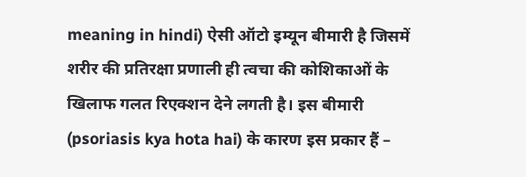meaning in hindi) ऐसी ऑटो इम्यून बीमारी है जिसमें शरीर की प्रतिरक्षा प्रणाली ही त्वचा की कोशिकाओं के खिलाफ गलत रिएक्शन देने लगती है। इस बीमारी (psoriasis kya hota hai) के कारण इस प्रकार हैं –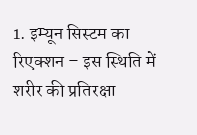1. इम्यून सिस्टम का रिएक्शन – इस स्थिति में शरीर की प्रतिरक्षा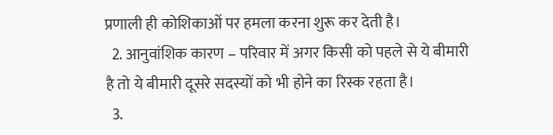प्रणाली ही कोशिकाओं पर हमला करना शुरू कर देती है।
  2. आनुवांशिक कारण – परिवार में अगर किसी को पहले से ये बीमारी है तो ये बीमारी दूसरे सदस्यों को भी होने का रिस्क रहता है।
  3.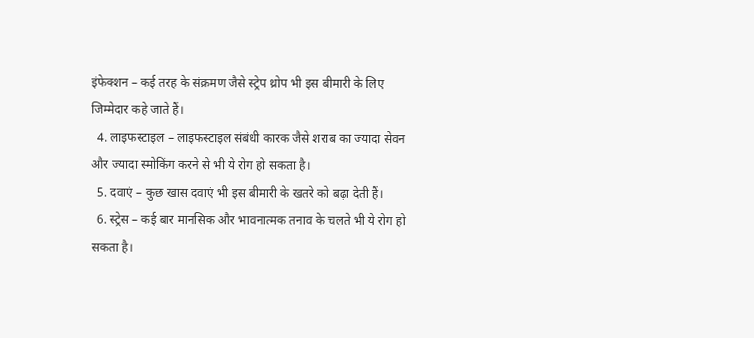इंफेक्शन – कई तरह के संक्रमण जैसे स्ट्रेप थ्रोप भी इस बीमारी के लिए जिम्मेदार कहे जाते हैं।
  4. लाइफस्टाइल – लाइफस्टाइल संबंधी कारक जैसे शराब का ज्यादा सेवन और ज्यादा स्मोकिंग करने से भी ये रोग हो सकता है।
  5. दवाएं – कुछ खास दवाएं भी इस बीमारी के खतरे को बढ़ा देती हैं।
  6. स्ट्रेस – कई बार मानसिक और भावनात्मक तनाव के चलते भी ये रोग हो सकता है।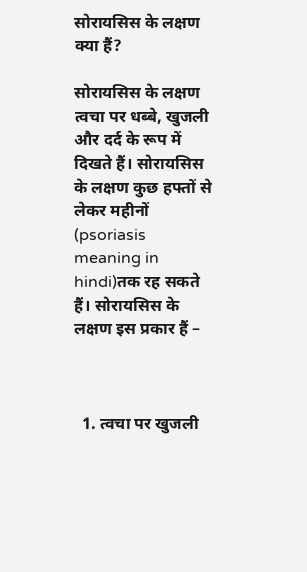सोरायसिस के लक्षण क्या हैं?

सोरायसिस के लक्षण त्वचा पर धब्बे, खुजली और दर्द के रूप में दिखते हैं। सोरायसिस के लक्षण कुछ हफ्तों से लेकर महीनों (psoriasis meaning in hindi)तक रह सकते हैं। सोरायसिस के लक्षण इस प्रकार हैं –



  1. त्वचा पर खुजली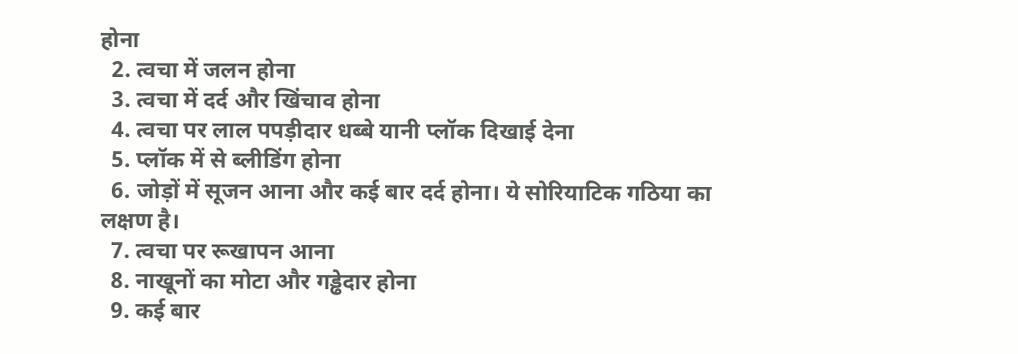होना
  2. त्वचा में जलन होना
  3. त्वचा में दर्द और खिंचाव होना
  4. त्वचा पर लाल पपड़ीदार धब्बे यानी प्लॉक दिखाई देना
  5. प्लॉक में से ब्लीडिंग होना
  6. जोड़ों में सूजन आना और कई बार दर्द होना। ये सोरियाटिक गठिया का लक्षण है।
  7. त्वचा पर रूखापन आना
  8. नाखूनों का मोटा और गड्ढेदार होना
  9. कई बार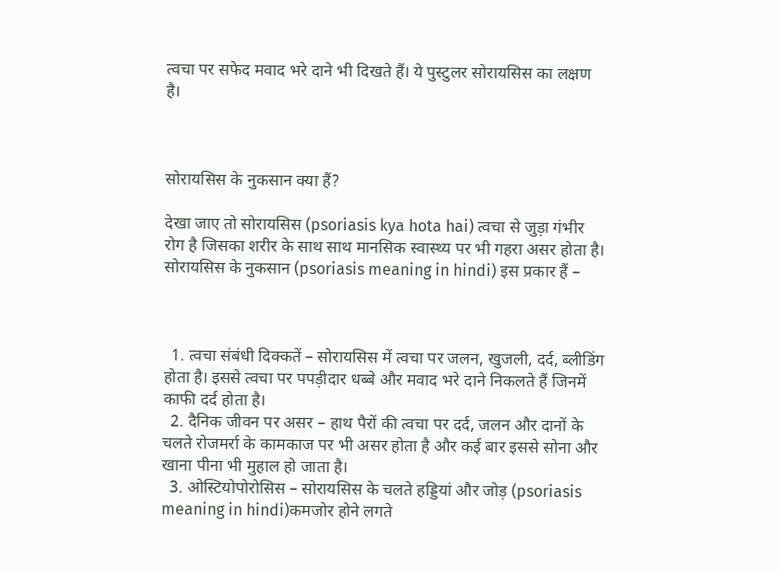त्वचा पर सफेद मवाद भरे दाने भी दिखते हैं। ये पुस्टुलर सोरायसिस का लक्षण है।



सोरायसिस के नुकसान क्या हैं?

देखा जाए तो सोरायसिस (psoriasis kya hota hai) त्वचा से जुड़ा गंभीर रोग है जिसका शरीर के साथ साथ मानसिक स्वास्थ्य पर भी गहरा असर होता है। सोरायसिस के नुकसान (psoriasis meaning in hindi) इस प्रकार हैं –



  1. त्वचा संबंधी दिक्कतें – सोरायसिस में त्वचा पर जलन, खुजली, दर्द, ब्लीडिंग होता है। इससे त्वचा पर पपड़ीदार धब्बे और मवाद भरे दाने निकलते हैं जिनमें काफी दर्द होता है।
  2. दैनिक जीवन पर असर – हाथ पैरों की त्वचा पर दर्द, जलन और दानों के चलते रोजमर्रा के कामकाज पर भी असर होता है और कई बार इससे सोना और खाना पीना भी मुहाल हो जाता है।
  3. ओस्टियोपोरोसिस – सोरायसिस के चलते हड्डियां और जोड़ (psoriasis meaning in hindi)कमजोर होने लगते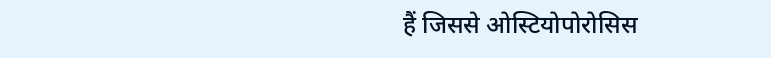हैं जिससे ओस्टियोपोरोसिस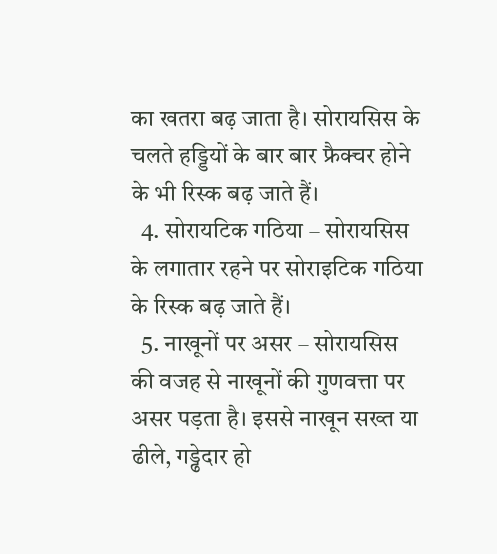का खतरा बढ़ जाता है। सोरायसिस के चलते हड्डियों के बार बार फ्रैक्चर होने के भी रिस्क बढ़ जाते हैं।
  4. सोरायटिक गठिया – सोरायसिस के लगातार रहने पर सोराइटिक गठिया के रिस्क बढ़ जाते हैं।
  5. नाखूनों पर असर – सोरायसिस की वजह से नाखूनों की गुणवत्ता पर असर पड़ता है। इससे नाखून सख्त या ढीले, गड्ढेदार हो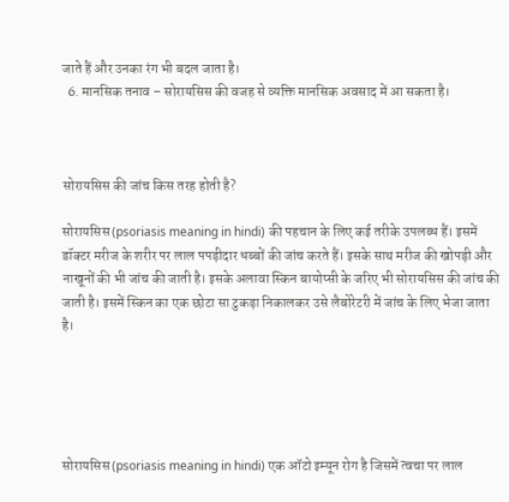जाते हैं और उनका रंग भी बदल जाता है।
  6. मानसिक तनाव – सोरायसिस की वजह से व्यक्ति मानसिक अवसाद में आ सकता है।



सोरायसिस की जांच किस तरह होती है?

सोरायसिस (psoriasis meaning in hindi) की पहचान के लिए कई तरीके उपलब्ध हैं। इसमें डॉक्टर मरीज के शरीर पर लाल पपड़ीदार धब्बों की जांच करते हैं। इसके साथ मरीज की खोपड़ी और नाखूनों की भी जांच की जाती है। इसके अलावा स्किन बायोप्सी के जरिए भी सोरायसिस की जांच की जाती है। इसमें स्किन का एक छोटा सा टुकड़ा निकालकर उसे लैबोरेटरी में जांच के लिए भेजा जाता है।





सोरायसिस (psoriasis meaning in hindi) एक ऑटो इम्यून रोग है जिसमें त्वचा पर लाल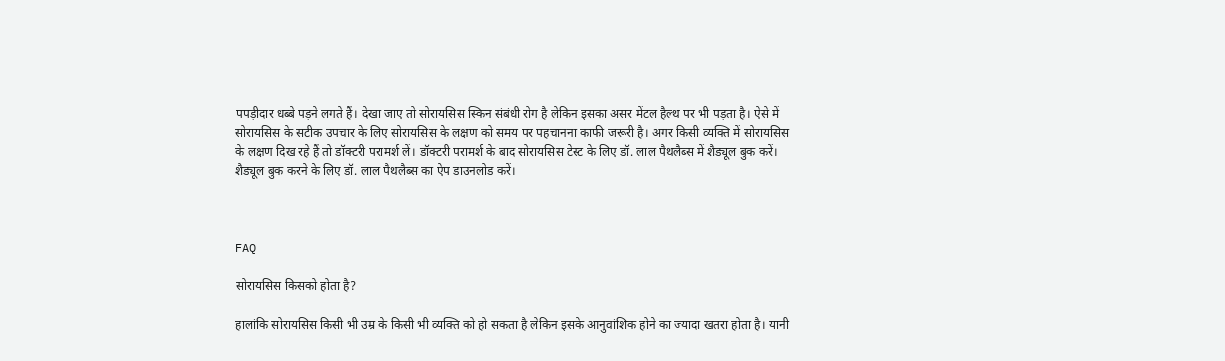पपड़ीदार धब्बे पड़ने लगते हैं। देखा जाए तो सोरायसिस स्किन संबंधी रोग है लेकिन इसका असर मेंटल हैल्थ पर भी पड़ता है। ऐसे में सोरायसिस के सटीक उपचार के लिए सोरायसिस के लक्षण को समय पर पहचानना काफी जरूरी है। अगर किसी व्यक्ति में सोरायसिस के लक्षण दिख रहे हैं तो डॉक्टरी परामर्श लें। डॉक्टरी परामर्श के बाद सोरायसिस टेस्ट के लिए डॉ. लाल पैथलैब्स में शैड्यूल बुक करें। शैड्यूल बुक करने के लिए डॉ. लाल पैथलैब्स का ऐप डाउनलोड करें।



FAQ

सोरायसिस किसको होता है?

हालांकि सोरायसिस किसी भी उम्र के किसी भी व्यक्ति को हो सकता है लेकिन इसके आनुवांशिक होने का ज्यादा खतरा होता है। यानी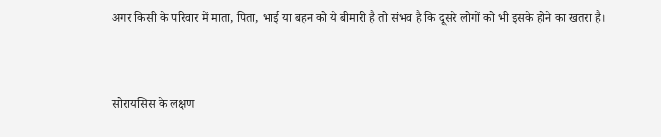अगर किसी के परिवार में माता, पिता, भाई या बहन को ये बीमारी है तो संभव है कि दूसरे लोगों को भी इसके होने का खतरा है।



सोरायसिस के लक्षण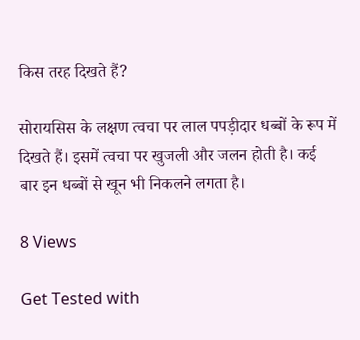किस तरह दिखते हैं?

सोरायसिस के लक्षण त्वचा पर लाल पपड़ीदार धब्बों के रूप में दिखते हैं। इसमें त्वचा पर खुजली और जलन होती है। कई बार इन धब्बों से खून भी निकलने लगता है।

8 Views

Get Tested with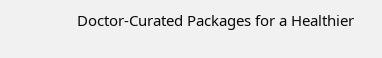Doctor-Curated Packages for a Healthier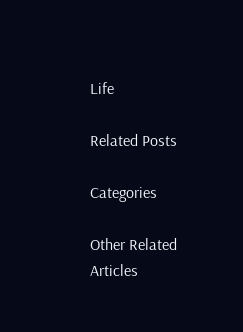Life

Related Posts

Categories

Other Related Articles